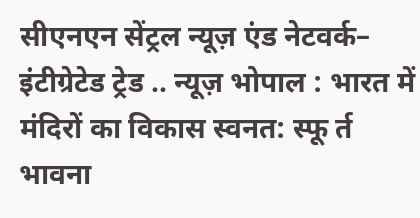सीएनएन सेंट्रल न्यूज़ एंड नेटवर्क– इंटीग्रेटेड ट्रेड .. न्यूज़ भोपाल : भारत में मंदिरों का विकास स्वनत: स्फू र्त भावना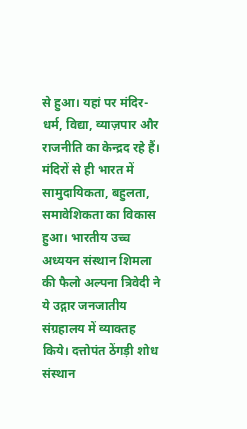से हुआ। यहां पर मंदिर- धर्म, विद्या, व्याज़पार और राजनीति का केन्द्रद रहे हैं। मंदिरों से ही भारत में सामुदायिकता, बहुलता, समावेशिकता का विकास हुआ। भारतीय उच्च अध्ययन संस्थान शिमला की फैलो अल्पना त्रिवेदी ने ये उद्गार जनजातीय संग्रहालय में व्याक्तह किये। दत्तोपंत ठेंगड़ी शोध संस्थान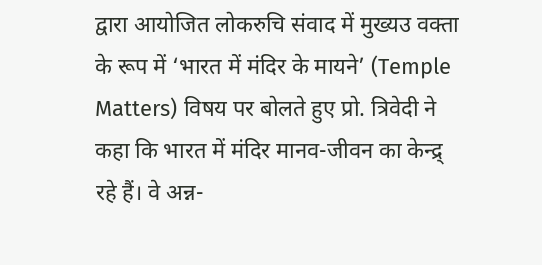द्वारा आयोजित लोकरुचि संवाद में मुख्यउ वक्ता के रूप में ‘भारत में मंदिर के मायने’ (Temple Matters) विषय पर बोलते हुए प्रो. त्रिवेदी ने कहा कि भारत में मंदिर मानव-जीवन का केन्द्र् रहे हैं। वे अन्न-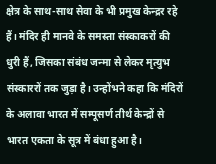क्षेत्र के साथ-साथ सेवा के भी प्रमुख केन्द्रर रहे हैं। मंदिर ही मानवे के समस्ता संस्काकरों की धुरी हैं, जिसका संबंध जन्मा से लेकर मृत्युभ संस्काररों तक जुड़ा है। उन्होंभने कहा कि मंदिरों के अलावा भारत में सम्पूसर्ण तीर्थ केन्द्रों से भारत एकता के सूत्र में बंधा हुआ है।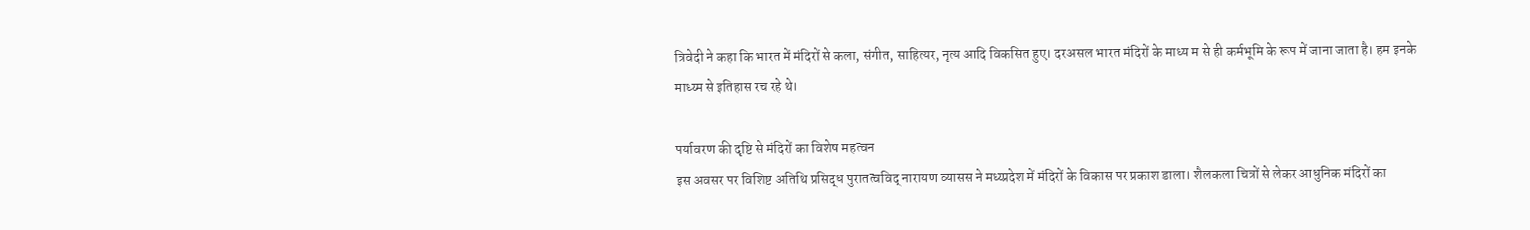त्रिवेदी ने कहा कि भारत में मंदिरों से कला, संगीत, साहित्यर, नृत्य आदि विकसित हुए। दरअसल भारत मंदिरों के माध्य म से ही कर्मभूमि के रूप में जाना जाता है। हम इनके माध्य्म से इतिहास रच रहे थे।

पर्यावरण की दृष्टि से मंदिरों का विशेष महत्वन
इस अवसर पर विशिष्ट अतिथि प्रसिद्ध पुरातत्वविद् नारायण व्यासस ने मध्य्प्रदेश में मंदिरों के विकास पर प्रकाश डाला। शैलकला चित्रों से लेकर आधुनिक मंदिरों का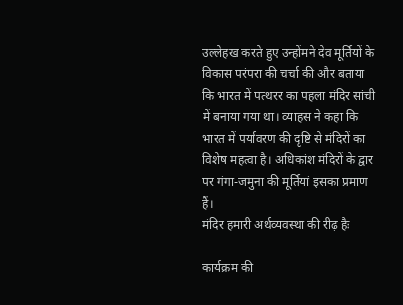उल्लेहख करते हुए उन्होंमने देव मूर्तियों के विकास परंपरा की चर्चा की और बताया कि भारत में पत्थरर का पहला मंदिर सांची में बनाया गया था। व्याहस ने कहा कि भारत में पर्यावरण की दृष्टि से मंदिरों का विशेष महत्वा है। अधिकांश मंदिरों के द्वार पर गंगा-जमुना की मूर्तियां इसका प्रमाण हैं।
मंदिर हमारी अर्थव्यवस्था की रीढ़ हैः

कार्यक्रम की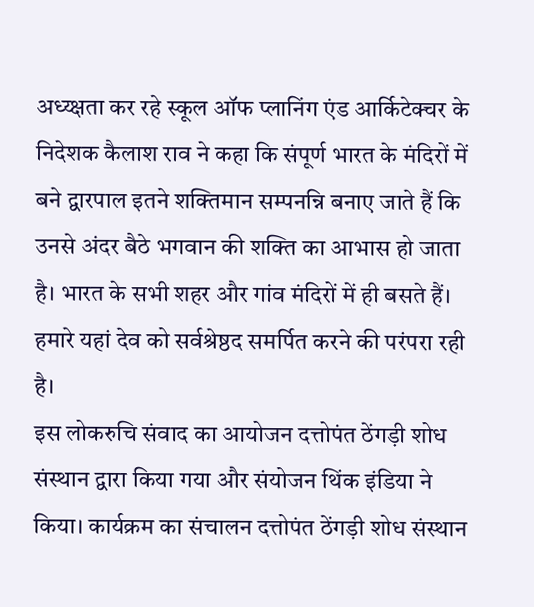अध्य्क्षता कर रहे स्कूल ऑफ प्लानिंग एंड आर्किटेक्चर के निदेशक कैलाश राव ने कहा कि संपूर्ण भारत के मंदिरों में बने द्वारपाल इतने शक्तिमान सम्पनन्नि बनाए जाते हैं कि उनसे अंदर बैठे भगवान की शक्ति का आभास हो जाता है। भारत के सभी शहर और गांव मंदिरों में ही बसते हैं। हमारे यहां देव को सर्वश्रेष्ठद समर्पित करने की परंपरा रही है।
इस लोकरुचि संवाद का आयोजन दत्तोपंत ठेंगड़ी शोध संस्थान द्वारा किया गया और संयोजन थिंक इंडिया ने किया। कार्यक्रम का संचालन दत्तोपंत ठेंगड़ी शोध संस्थान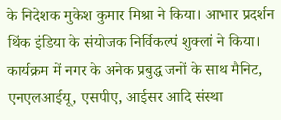के निदेशक मुकेश कुमार मिश्रा ने किया। आभार प्रदर्शन थिंक इंडिया के संयोजक निर्विकल्पं शुक्लां ने किया। कार्यक्रम में नगर के अनेक प्रबुद्ध जनों के साथ मैनिट, एनएलआईयू, एसपीए, आईसर आदि संस्था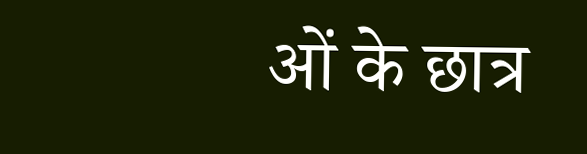ओं के छात्र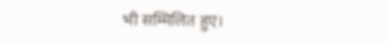भी सम्मिलित हुए।